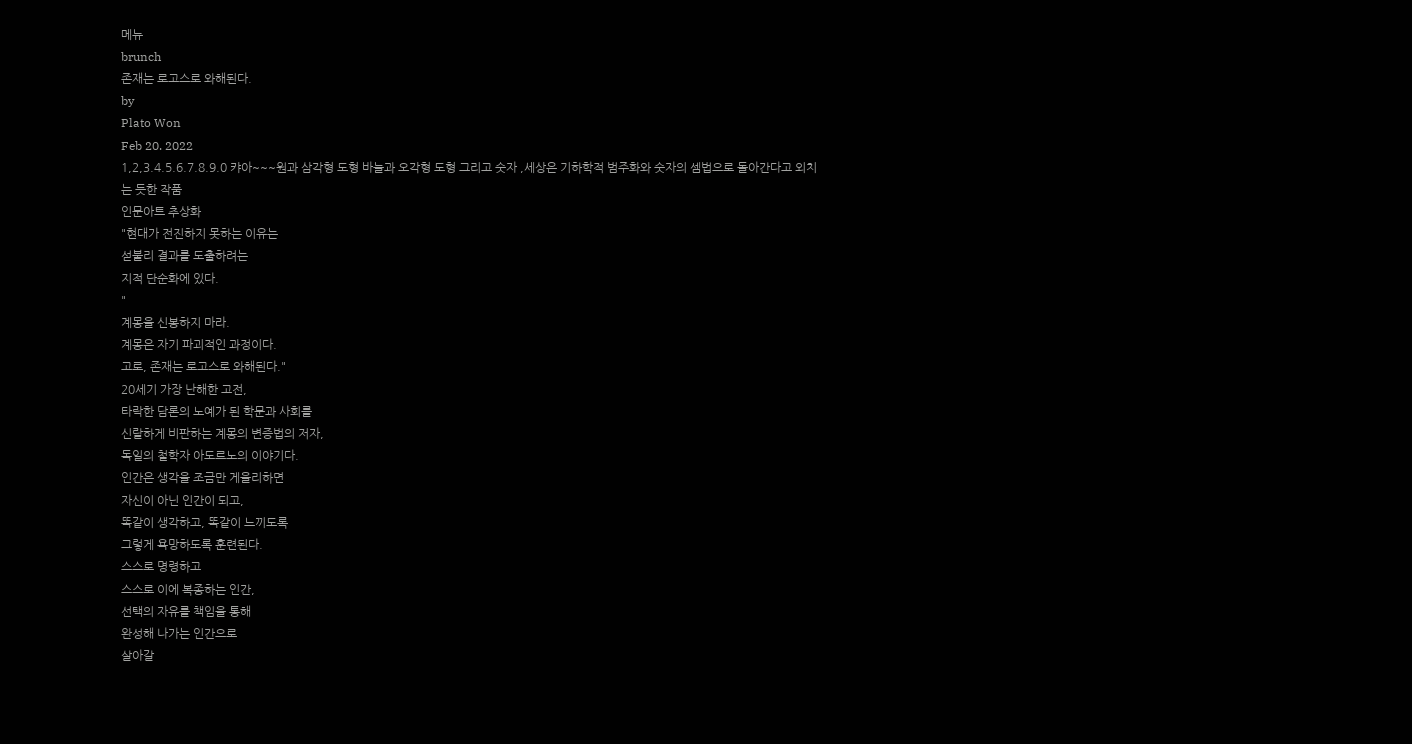메뉴
brunch
존재는 로고스로 와해된다.
by
Plato Won
Feb 20. 2022
1,2,3.4.5.6.7.8.9.0 캬아~~~원과 삼각형 도형 바늘과 오각형 도형 그리고 숫자 ,세상은 기하학적 범주화와 숫자의 셈법으로 돌아간다고 외치는 듯한 작품
인문아트 추상화
"현대가 전진하지 못하는 이유는
섣불리 결과를 도출하려는
지적 단순화에 있다.
"
계몽을 신봉하지 마라.
계몽은 자기 파괴적인 과정이다.
고로, 존재는 로고스로 와해된다."
20세기 가장 난해한 고전,
타락한 담론의 노예가 된 학문과 사회를
신랄하게 비판하는 계몽의 변증법의 저자,
독일의 철학자 아도르노의 이야기다.
인간은 생각을 조금만 게을리하면
자신이 아닌 인간이 되고,
똑같이 생각하고, 똑같이 느끼도록
그렇게 욕망하도록 훈련된다.
스스로 명령하고
스스로 이에 복종하는 인간,
선택의 자유를 책임을 통해
완성해 나가는 인간으로
살아갈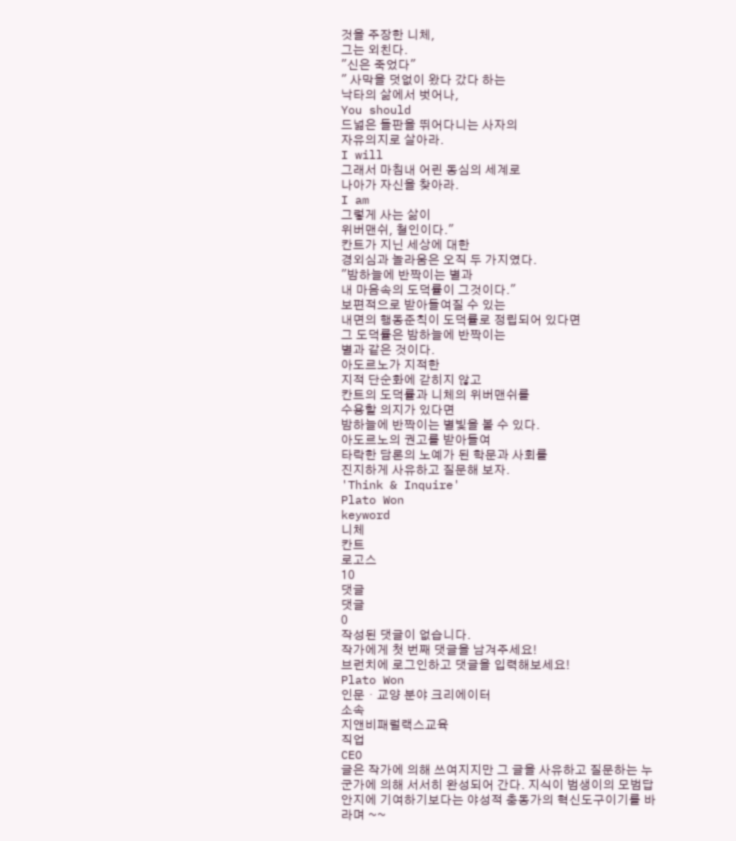것을 주장한 니체,
그는 외친다.
"신은 죽었다"
" 사막을 덧없이 왔다 갔다 하는
낙타의 삶에서 벗어나,
You should
드넓은 들판을 뛰어다니는 사자의
자유의지로 살아라.
I will
그래서 마침내 어린 동심의 세계로
나아가 자신을 찾아라.
I am
그렇게 사는 삶이
위버맨쉬, 철인이다."
칸트가 지닌 세상에 대한
경외심과 놀라움은 오직 두 가지였다.
"밤하늘에 반짝이는 별과
내 마음속의 도덕률이 그것이다."
보편적으로 받아들여질 수 있는
내면의 행동준칙이 도덕률로 정립되어 있다면
그 도덕률은 밤하늘에 반짝이는
별과 같은 것이다.
아도르노가 지적한
지적 단순화에 갇히지 않고
칸트의 도덕률과 니체의 위버맨쉬를
수용할 의지가 있다면
밤하늘에 반짝이는 별빛을 볼 수 있다.
아도르노의 권고를 받아들여
타락한 담론의 노예가 된 학문과 사회를
진지하게 사유하고 질문해 보자.
'Think & Inquire'
Plato Won
keyword
니체
칸트
로고스
10
댓글
댓글
0
작성된 댓글이 없습니다.
작가에게 첫 번째 댓글을 남겨주세요!
브런치에 로그인하고 댓글을 입력해보세요!
Plato Won
인문・교양 분야 크리에이터
소속
지앤비패럴랙스교육
직업
CEO
글은 작가에 의해 쓰여지지만 그 글을 사유하고 질문하는 누군가에 의해 서서히 완성되어 간다. 지식이 범생이의 모범답안지에 기여하기보다는 야성적 충동가의 혁신도구이기를 바라며 ~~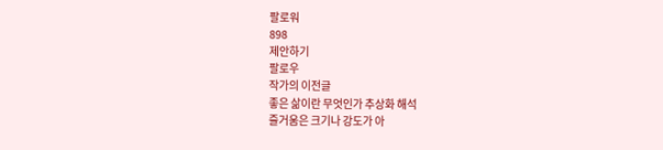팔로워
898
제안하기
팔로우
작가의 이전글
좋은 삶이란 무엇인가 추상화 해석
즐거움은 크기나 강도가 아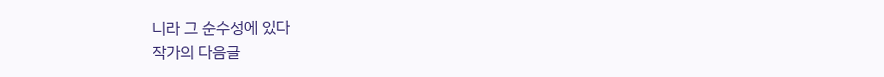니라 그 순수성에 있다
작가의 다음글